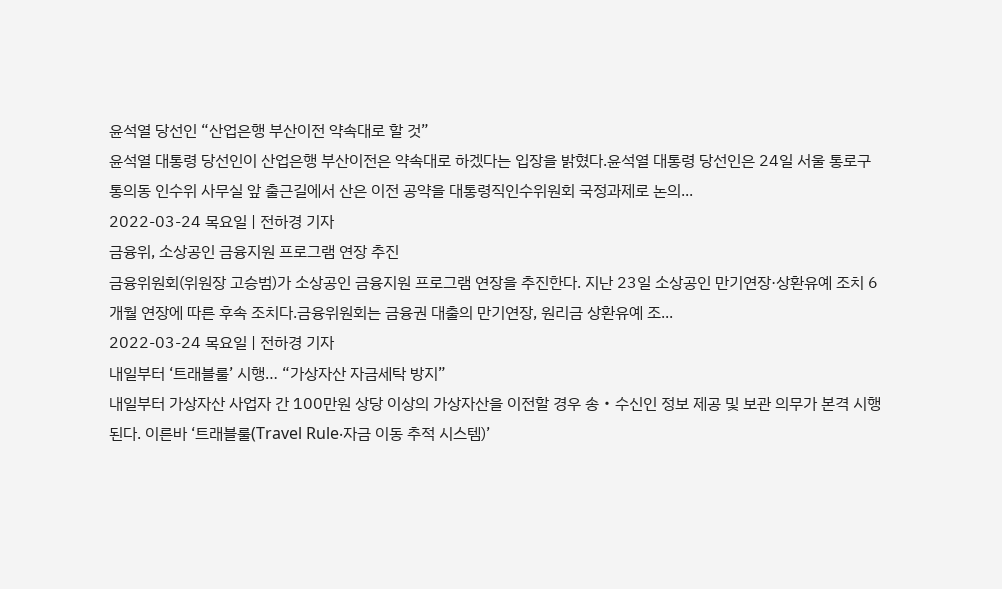윤석열 당선인 “산업은행 부산이전 약속대로 할 것”
윤석열 대통령 당선인이 산업은행 부산이전은 약속대로 하겠다는 입장을 밝혔다.윤석열 대통령 당선인은 24일 서울 통로구 통의동 인수위 사무실 앞 출근길에서 산은 이전 공약을 대통령직인수위원회 국정과제로 논의...
2022-03-24 목요일 | 전하경 기자
금융위, 소상공인 금융지원 프로그램 연장 추진
금융위원회(위원장 고승범)가 소상공인 금융지원 프로그램 연장을 추진한다. 지난 23일 소상공인 만기연장·상환유예 조치 6개월 연장에 따른 후속 조치다.금융위원회는 금융권 대출의 만기연장, 원리금 상환유예 조...
2022-03-24 목요일 | 전하경 기자
내일부터 ‘트래블룰’ 시행… “가상자산 자금세탁 방지”
내일부터 가상자산 사업자 간 100만원 상당 이상의 가상자산을 이전할 경우 송‧수신인 정보 제공 및 보관 의무가 본격 시행된다. 이른바 ‘트래블룰(Travel Rule‧자금 이동 추적 시스템)’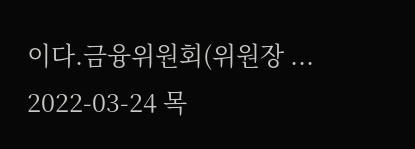이다.금융위원회(위원장 ...
2022-03-24 목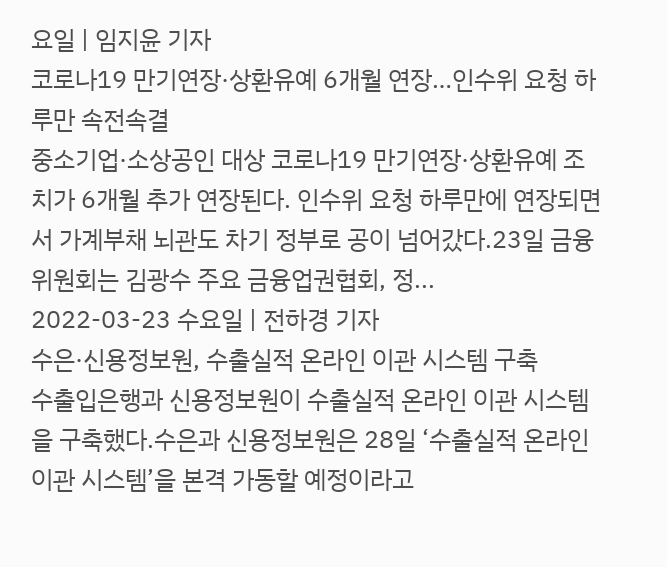요일 | 임지윤 기자
코로나19 만기연장·상환유예 6개월 연장…인수위 요청 하루만 속전속결
중소기업·소상공인 대상 코로나19 만기연장·상환유예 조치가 6개월 추가 연장된다. 인수위 요청 하루만에 연장되면서 가계부채 뇌관도 차기 정부로 공이 넘어갔다.23일 금융위원회는 김광수 주요 금융업권협회, 정...
2022-03-23 수요일 | 전하경 기자
수은·신용정보원, 수출실적 온라인 이관 시스템 구축
수출입은행과 신용정보원이 수출실적 온라인 이관 시스템을 구축했다.수은과 신용정보원은 28일 ‘수출실적 온라인 이관 시스템’을 본격 가동할 예정이라고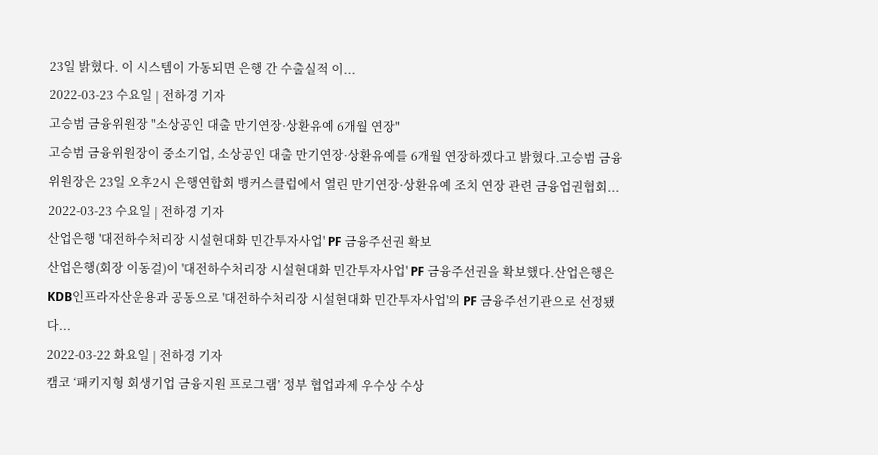23일 밝혔다. 이 시스템이 가동되면 은행 간 수출실적 이...
2022-03-23 수요일 | 전하경 기자
고승범 금융위원장 "소상공인 대출 만기연장·상환유예 6개월 연장"
고승범 금융위원장이 중소기업, 소상공인 대출 만기연장·상환유예를 6개월 연장하겠다고 밝혔다.고승범 금융위원장은 23일 오후2시 은행연합회 뱅커스클럽에서 열린 만기연장·상환유예 조치 연장 관련 금융업권협회...
2022-03-23 수요일 | 전하경 기자
산업은행 '대전하수처리장 시설현대화 민간투자사업' PF 금융주선권 확보
산업은행(회장 이동걸)이 '대전하수처리장 시설현대화 민간투자사업' PF 금융주선권을 확보했다.산업은행은 KDB인프라자산운용과 공동으로 '대전하수처리장 시설현대화 민간투자사업'의 PF 금융주선기관으로 선정됐다...
2022-03-22 화요일 | 전하경 기자
캠코 ‘패키지형 회생기업 금융지원 프로그램’ 정부 협업과제 우수상 수상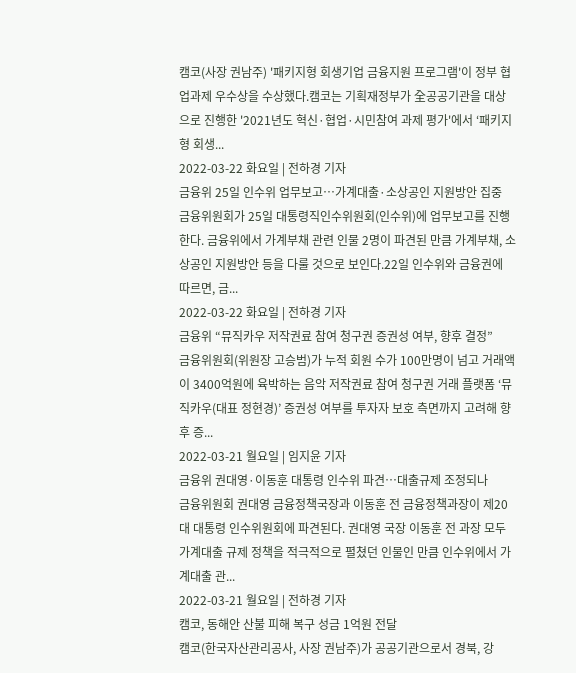캠코(사장 권남주) '패키지형 회생기업 금융지원 프로그램'이 정부 협업과제 우수상을 수상했다.캠코는 기획재정부가 全공공기관을 대상으로 진행한 '2021년도 혁신·협업·시민참여 과제 평가'에서 ‘패키지형 회생...
2022-03-22 화요일 | 전하경 기자
금융위 25일 인수위 업무보고…가계대출·소상공인 지원방안 집중
금융위원회가 25일 대통령직인수위원회(인수위)에 업무보고를 진행한다. 금융위에서 가계부채 관련 인물 2명이 파견된 만큼 가계부채, 소상공인 지원방안 등을 다룰 것으로 보인다.22일 인수위와 금융권에 따르면, 금...
2022-03-22 화요일 | 전하경 기자
금융위 “뮤직카우 저작권료 참여 청구권 증권성 여부, 향후 결정”
금융위원회(위원장 고승범)가 누적 회원 수가 100만명이 넘고 거래액이 3400억원에 육박하는 음악 저작권료 참여 청구권 거래 플랫폼 ‘뮤직카우(대표 정현경)’ 증권성 여부를 투자자 보호 측면까지 고려해 향후 증...
2022-03-21 월요일 | 임지윤 기자
금융위 권대영·이동훈 대통령 인수위 파견…대출규제 조정되나
금융위원회 권대영 금융정책국장과 이동훈 전 금융정책과장이 제20대 대통령 인수위원회에 파견된다. 권대영 국장 이동훈 전 과장 모두 가계대출 규제 정책을 적극적으로 펼쳤던 인물인 만큼 인수위에서 가계대출 관...
2022-03-21 월요일 | 전하경 기자
캠코, 동해안 산불 피해 복구 성금 1억원 전달
캠코(한국자산관리공사, 사장 권남주)가 공공기관으로서 경북, 강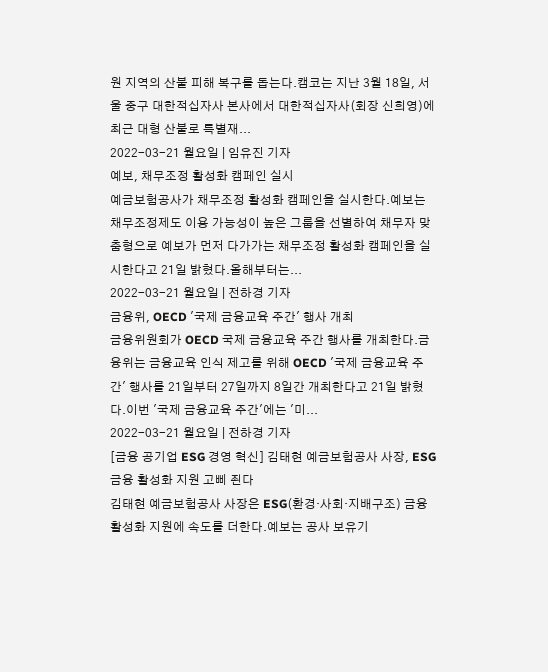원 지역의 산불 피해 복구를 돕는다.캠코는 지난 3월 18일, 서울 중구 대한적십자사 본사에서 대한적십자사(회장 신희영)에 최근 대형 산불로 특별재...
2022-03-21 월요일 | 임유진 기자
예보, 채무조정 활성화 캠페인 실시
예금보험공사가 채무조정 활성화 캠페인을 실시한다.예보는 채무조정제도 이용 가능성이 높은 그룹을 선별하여 채무자 맞춤형으로 예보가 먼저 다가가는 채무조정 활성화 캠페인을 실시한다고 21일 밝혔다.올해부터는...
2022-03-21 월요일 | 전하경 기자
금융위, OECD '국제 금융교육 주간' 행사 개최
금융위원회가 OECD 국제 금융교육 주간 행사를 개최한다.금융위는 금융교육 인식 제고를 위해 OECD '국제 금융교육 주간' 행사를 21일부터 27일까지 8일간 개최한다고 21일 밝혔다.이번 '국제 금융교육 주간'에는 '미...
2022-03-21 월요일 | 전하경 기자
[금융 공기업 ESG 경영 혁신] 김태현 예금보험공사 사장, ESG 금융 활성화 지원 고삐 죈다
김태현 예금보험공사 사장은 ESG(환경·사회·지배구조) 금융 활성화 지원에 속도를 더한다.예보는 공사 보유기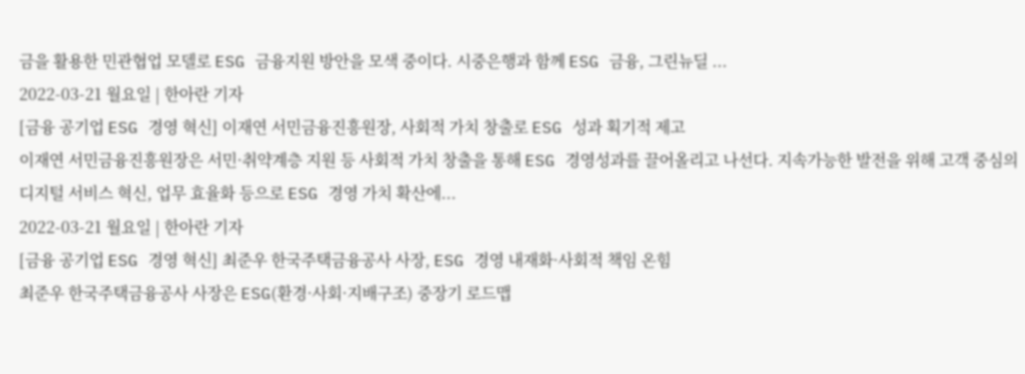금을 활용한 민관협업 모델로 ESG 금융지원 방안을 모색 중이다. 시중은행과 함께 ESG 금융, 그린뉴딜 ...
2022-03-21 월요일 | 한아란 기자
[금융 공기업 ESG 경영 혁신] 이재연 서민금융진흥원장, 사회적 가치 창출로 ESG 성과 획기적 제고
이재연 서민금융진흥원장은 서민·취약계층 지원 등 사회적 가치 창출을 통해 ESG 경영성과를 끌어올리고 나선다. 지속가능한 발전을 위해 고객 중심의 디지털 서비스 혁신, 업무 효율화 등으로 ESG 경영 가치 확산에...
2022-03-21 월요일 | 한아란 기자
[금융 공기업 ESG 경영 혁신] 최준우 한국주택금융공사 사장, ESG 경영 내재화·사회적 책임 온힘
최준우 한국주택금융공사 사장은 ESG(환경·사회·지배구조) 중장기 로드맵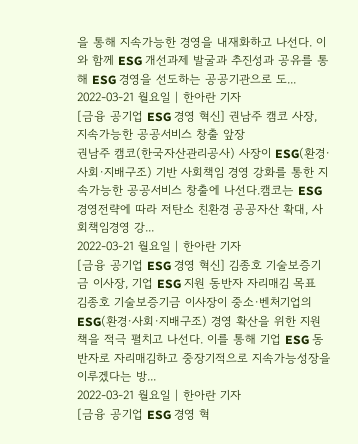을 통해 지속가능한 경영을 내재화하고 나선다. 이와 함께 ESG 개선과제 발굴과 추진성과 공유를 통해 ESG 경영을 선도하는 공공기관으로 도...
2022-03-21 월요일 | 한아란 기자
[금융 공기업 ESG 경영 혁신] 권남주 캠코 사장, 지속가능한 공공서비스 창출 앞장
권남주 캠코(한국자산관리공사) 사장이 ESG(환경·사회·지배구조) 기반 사회책임 경영 강화를 통한 지속가능한 공공서비스 창출에 나선다.캠코는 ESG 경영전략에 따라 저탄소 친환경 공공자산 확대, 사회책임경영 강...
2022-03-21 월요일 | 한아란 기자
[금융 공기업 ESG 경영 혁신] 김종호 기술보증기금 이사장, 기업 ESG 지원 동반자 자리매김 목표
김종호 기술보증기금 이사장이 중소·벤처기업의 ESG(환경·사회·지배구조) 경영 확산을 위한 지원책을 적극 펼치고 나선다. 이를 통해 기업 ESG 동반자로 자리매김하고 중장기적으로 지속가능성장을 이루겠다는 방...
2022-03-21 월요일 | 한아란 기자
[금융 공기업 ESG 경영 혁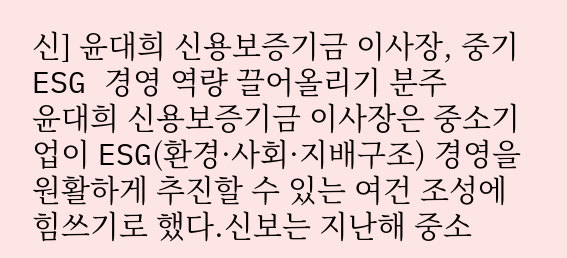신] 윤대희 신용보증기금 이사장, 중기 ESG 경영 역량 끌어올리기 분주
윤대희 신용보증기금 이사장은 중소기업이 ESG(환경·사회·지배구조) 경영을 원활하게 추진할 수 있는 여건 조성에 힘쓰기로 했다.신보는 지난해 중소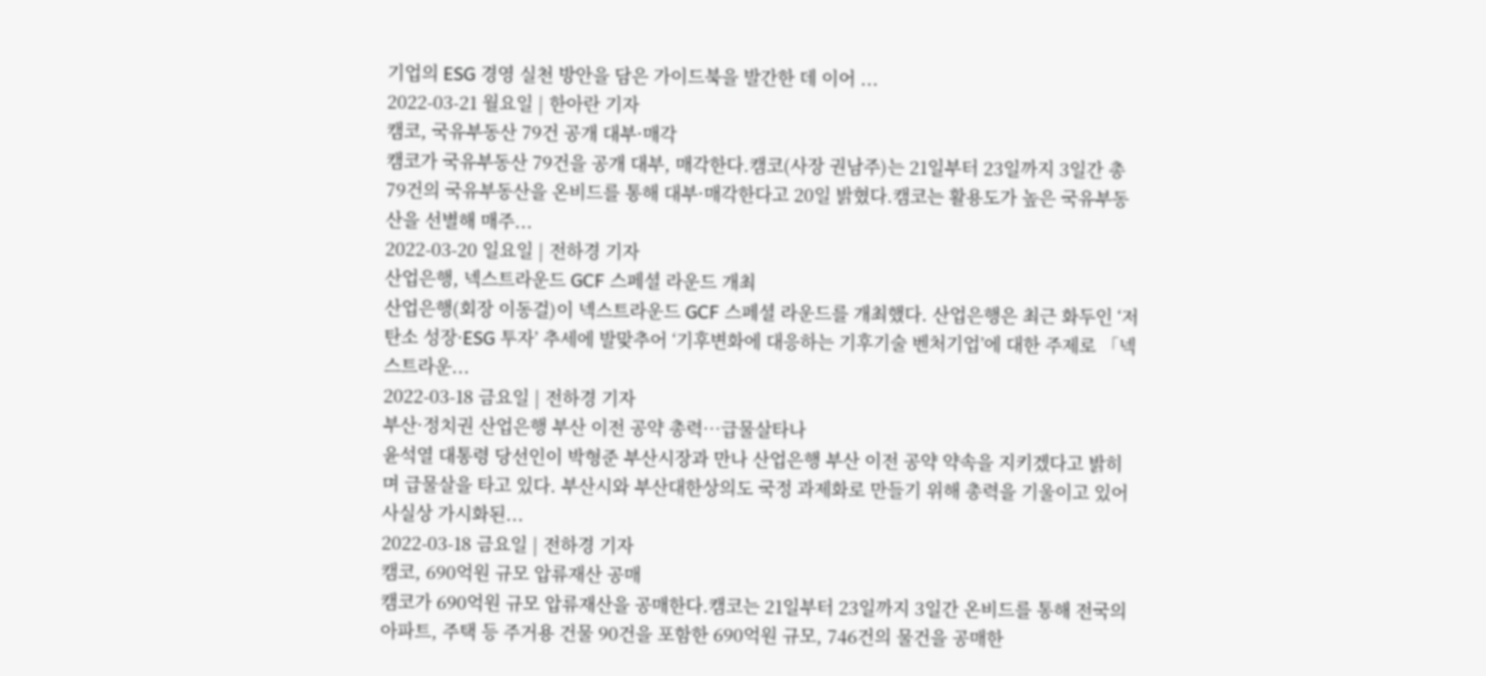기업의 ESG 경영 실천 방안을 담은 가이드북을 발간한 데 이어 ...
2022-03-21 월요일 | 한아란 기자
캠코, 국유부동산 79건 공개 대부·매각
캠코가 국유부동산 79건을 공개 대부, 매각한다.캠코(사장 권남주)는 21일부터 23일까지 3일간 총 79건의 국유부동산을 온비드를 통해 대부·매각한다고 20일 밝혔다.캠코는 활용도가 높은 국유부동산을 선별해 매주...
2022-03-20 일요일 | 전하경 기자
산업은행, 넥스트라운드 GCF 스페셜 라운드 개최
산업은행(회장 이동걸)이 넥스트라운드 GCF 스페셜 라운드를 개최했다. 산업은행은 최근 화두인 ‘저탄소 성장·ESG 투자’ 추세에 발맞추어 ‘기후변화에 대응하는 기후기술 벤처기업’에 대한 주제로 「넥스트라운...
2022-03-18 금요일 | 전하경 기자
부산·정치권 산업은행 부산 이전 공약 총력…급물살타나
윤석열 대통령 당선인이 박형준 부산시장과 만나 산업은행 부산 이전 공약 약속을 지키겠다고 밝히며 급물살을 타고 있다. 부산시와 부산대한상의도 국정 과제화로 만들기 위해 총력을 기울이고 있어 사실상 가시화된...
2022-03-18 금요일 | 전하경 기자
캠코, 690억원 규모 압류재산 공매
캠코가 690억원 규모 압류재산을 공매한다.캠코는 21일부터 23일까지 3일간 온비드를 통해 전국의 아파트, 주택 등 주거용 건물 90건을 포함한 690억원 규모, 746건의 물건을 공매한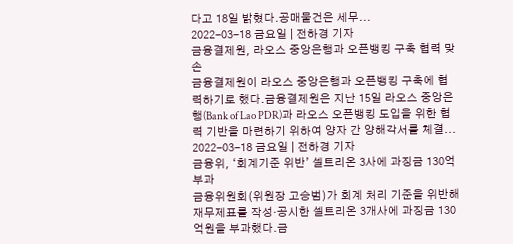다고 18일 밝혔다.공매물건은 세무...
2022-03-18 금요일 | 전하경 기자
금융결제원, 라오스 중앙은행과 오픈뱅킹 구축 협력 맞손
금융결제원이 라오스 중앙은행과 오픈뱅킹 구축에 협력하기로 했다.금융결제원은 지난 15일 라오스 중앙은행(Bank of Lao PDR)과 라오스 오픈뱅킹 도입을 위한 협력 기반을 마련하기 위하여 양자 간 양해각서를 체결...
2022-03-18 금요일 | 전하경 기자
금융위, ‘회계기준 위반’ 셀트리온 3사에 과징금 130억 부과
금융위원회(위원장 고승범)가 회계 처리 기준을 위반해 재무제표를 작성‧공시한 셀트리온 3개사에 과징금 130억원을 부과했다.금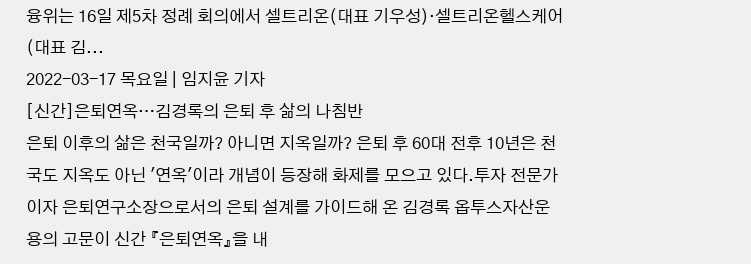융위는 16일 제5차 정례 회의에서 셀트리온(대표 기우성)‧셀트리온헬스케어(대표 김...
2022-03-17 목요일 | 임지윤 기자
[신간]은퇴연옥…김경록의 은퇴 후 삶의 나침반
은퇴 이후의 삶은 천국일까? 아니면 지옥일까? 은퇴 후 60대 전후 10년은 천국도 지옥도 아닌 '연옥'이라 개념이 등장해 화제를 모으고 있다.투자 전문가이자 은퇴연구소장으로서의 은퇴 설계를 가이드해 온 김경록 옵투스자산운용의 고문이 신간 『은퇴연옥』을 내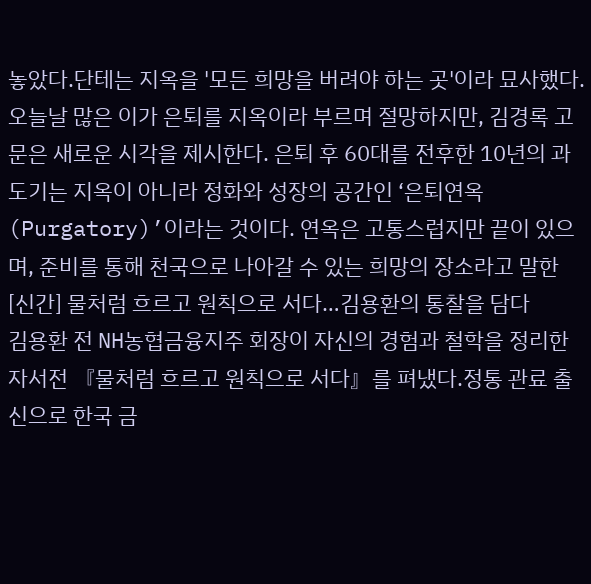놓았다.단테는 지옥을 '모든 희망을 버려야 하는 곳'이라 묘사했다. 오늘날 많은 이가 은퇴를 지옥이라 부르며 절망하지만, 김경록 고문은 새로운 시각을 제시한다. 은퇴 후 60대를 전후한 10년의 과도기는 지옥이 아니라 정화와 성장의 공간인 ‘은퇴연옥(Purgatory)’이라는 것이다. 연옥은 고통스럽지만 끝이 있으며, 준비를 통해 천국으로 나아갈 수 있는 희망의 장소라고 말한
[신간] 물처럼 흐르고 원칙으로 서다…김용환의 통찰을 담다
김용환 전 NH농협금융지주 회장이 자신의 경험과 철학을 정리한 자서전 『물처럼 흐르고 원칙으로 서다』를 펴냈다.정통 관료 출신으로 한국 금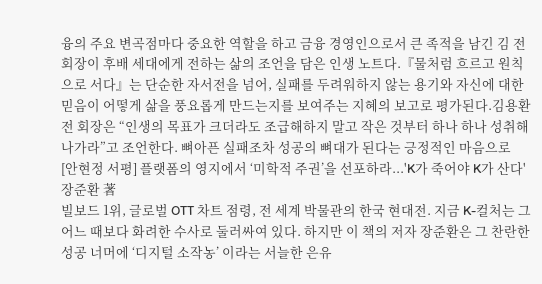융의 주요 변곡점마다 중요한 역할을 하고 금융 경영인으로서 큰 족적을 남긴 김 전 회장이 후배 세대에게 전하는 삶의 조언을 담은 인생 노트다.『물처럼 흐르고 원칙으로 서다』는 단순한 자서전을 넘어, 실패를 두려워하지 않는 용기와 자신에 대한 믿음이 어떻게 삶을 풍요롭게 만드는지를 보여주는 지혜의 보고로 평가된다.김용환 전 회장은 “인생의 목표가 크더라도 조급해하지 말고 작은 것부터 하나 하나 성취해 나가라”고 조언한다. 뼈아픈 실패조차 성공의 뼈대가 된다는 긍정적인 마음으로
[안현정 서평] 플랫폼의 영지에서 ‘미학적 주권’을 선포하라...'K가 죽어야 K가 산다' 장준환 著
빌보드 1위, 글로벌 OTT 차트 점령, 전 세계 박물관의 한국 현대전. 지금 K-컬처는 그 어느 때보다 화려한 수사로 둘러싸여 있다. 하지만 이 책의 저자 장준환은 그 찬란한 성공 너머에 ‘디지털 소작농’ 이라는 서늘한 은유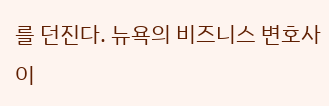를 던진다. 뉴욕의 비즈니스 변호사이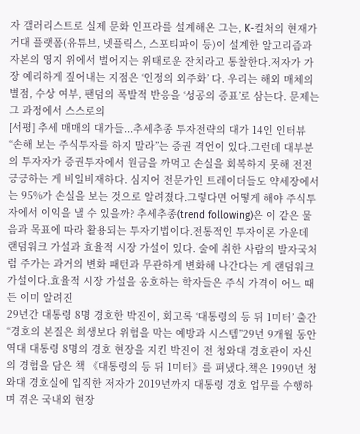자 갤러리스트로 실제 문화 인프라를 설계해온 그는, K-컬처의 현재가 거대 플랫폼(유튜브, 넷플릭스, 스포티파이 등)이 설계한 알고리즘과 자본의 영지 위에서 벌어지는 위태로운 잔치라고 통찰한다.저자가 가장 예리하게 짚어내는 지점은 ‘인정의 외주화’ 다. 우리는 해외 매체의 별점, 수상 여부, 팬덤의 폭발적 반응을 ‘성공의 증표’로 삼는다. 문제는 그 과정에서 스스로의
[서평] 추세 매매의 대가들...추세추종 투자전략의 대가 14인 인터뷰
“손해 보는 주식투자를 하지 말라”는 증권 격언이 있다.그런데 대부분의 투자자가 증권투자에서 원금을 까먹고 손실을 회복하지 못해 전전긍긍하는 게 비일비재하다. 심지어 전문가인 트레이더들도 약세장에서는 95%가 손실을 보는 것으로 알려졌다.그렇다면 어떻게 해야 주식투자에서 이익을 낼 수 있을까? 추세추종(trend following)은 이 같은 물음과 목표에 따라 활용되는 투자기법이다.전통적인 투자이론 가운데 랜덤워크 가설과 효율적 시장 가설이 있다. 술에 취한 사람의 발자국처럼 주가는 과거의 변화 패턴과 무관하게 변화해 나간다는 게 랜덤워크 가설이다.효율적 시장 가설을 옹호하는 학자들은 주식 가격이 어느 때든 이미 알려진
29년간 대통령 8명 경호한 박진이, 회고록 ‘대통령의 등 뒤 1미터’ 출간
“경호의 본질은 희생보다 위험을 막는 예방과 시스템”29년 9개월 동안 역대 대통령 8명의 경호 현장을 지킨 박진이 전 청와대 경호관이 자신의 경험을 담은 책 《대통령의 등 뒤 1미터》를 펴냈다.책은 1990년 청와대 경호실에 입직한 저자가 2019년까지 대통령 경호 업무를 수행하며 겪은 국내외 현장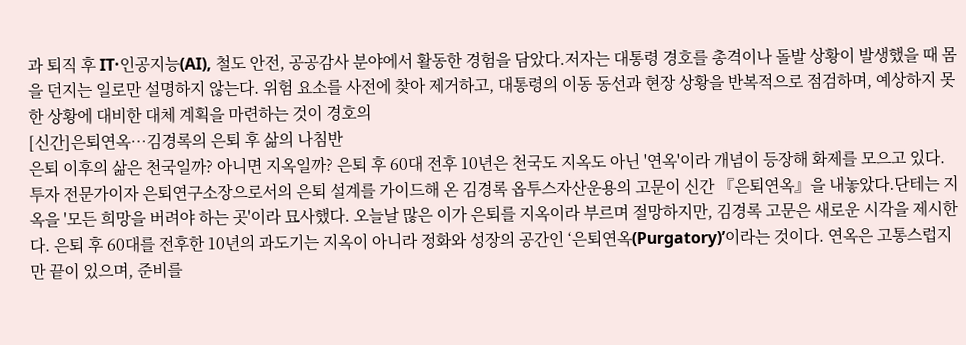과 퇴직 후 IT·인공지능(AI), 철도 안전, 공공감사 분야에서 활동한 경험을 담았다.저자는 대통령 경호를 총격이나 돌발 상황이 발생했을 때 몸을 던지는 일로만 설명하지 않는다. 위험 요소를 사전에 찾아 제거하고, 대통령의 이동 동선과 현장 상황을 반복적으로 점검하며, 예상하지 못한 상황에 대비한 대체 계획을 마련하는 것이 경호의
[신간]은퇴연옥…김경록의 은퇴 후 삶의 나침반
은퇴 이후의 삶은 천국일까? 아니면 지옥일까? 은퇴 후 60대 전후 10년은 천국도 지옥도 아닌 '연옥'이라 개념이 등장해 화제를 모으고 있다.투자 전문가이자 은퇴연구소장으로서의 은퇴 설계를 가이드해 온 김경록 옵투스자산운용의 고문이 신간 『은퇴연옥』을 내놓았다.단테는 지옥을 '모든 희망을 버려야 하는 곳'이라 묘사했다. 오늘날 많은 이가 은퇴를 지옥이라 부르며 절망하지만, 김경록 고문은 새로운 시각을 제시한다. 은퇴 후 60대를 전후한 10년의 과도기는 지옥이 아니라 정화와 성장의 공간인 ‘은퇴연옥(Purgatory)’이라는 것이다. 연옥은 고통스럽지만 끝이 있으며, 준비를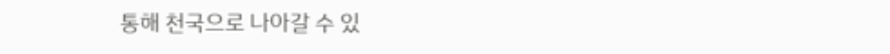통해 천국으로 나아갈 수 있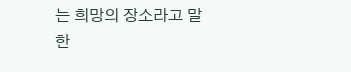는 희망의 장소라고 말한